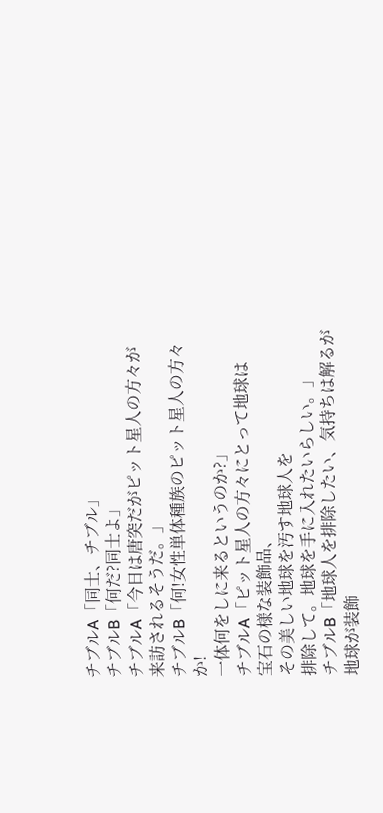チブルA「同士、チブル」
チブルB「何だ?同士よ」
チブルA「今日は唐突だがピット星人の方々が
来訪されるそうだ。」
チブルB「何!女性単体種族のピット星人の方々か!
一体何をしに来るというのか?」
チブルA「ピット星人の方々にとって地球は
宝石の様な装飾品、
その美しい地球を汚す地球人を
排除して。地球を手に入れたいらしい。」
チブルB「地球人を排除したい、気持ちは解るが
地球が装飾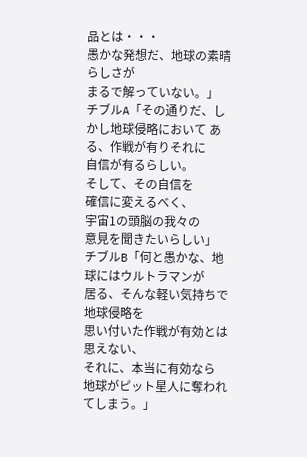品とは・・・
愚かな発想だ、地球の素晴らしさが
まるで解っていない。」
チブルA「その通りだ、しかし地球侵略において ある、作戦が有りそれに
自信が有るらしい。
そして、その自信を
確信に変えるべく、
宇宙1の頭脳の我々の
意見を聞きたいらしい」
チブルB「何と愚かな、地球にはウルトラマンが
居る、そんな軽い気持ちで地球侵略を
思い付いた作戦が有効とは思えない、
それに、本当に有効なら
地球がピット星人に奪われてしまう。」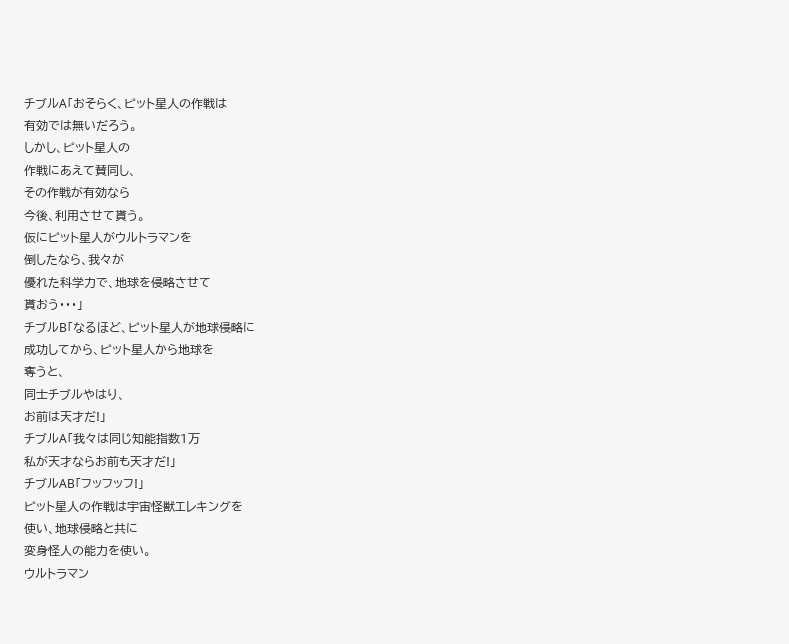チブルA「おそらく、ピット星人の作戦は
有効では無いだろう。
しかし、ピット星人の
作戦にあえて賛同し、
その作戦が有効なら
今後、利用させて貰う。
仮にピット星人がウルトラマンを
倒したなら、我々が
優れた科学力で、地球を侵略させて
貰おう・・・」
チブルB「なるほど、ピット星人が地球侵略に
成功してから、ピット星人から地球を
奪うと、
同士チブルやはり、
お前は天才だ!」
チブルA「我々は同じ知能指数1万
私が天才ならお前も天才だ!」
チブルAB「フッフッフ!」
ピット星人の作戦は宇宙怪獣エレキングを
使い、地球侵略と共に
変身怪人の能力を使い。
ウルトラマン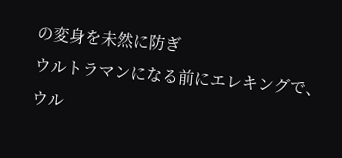の変身を未然に防ぎ
ウルトラマンになる前にエレキングで、
ウル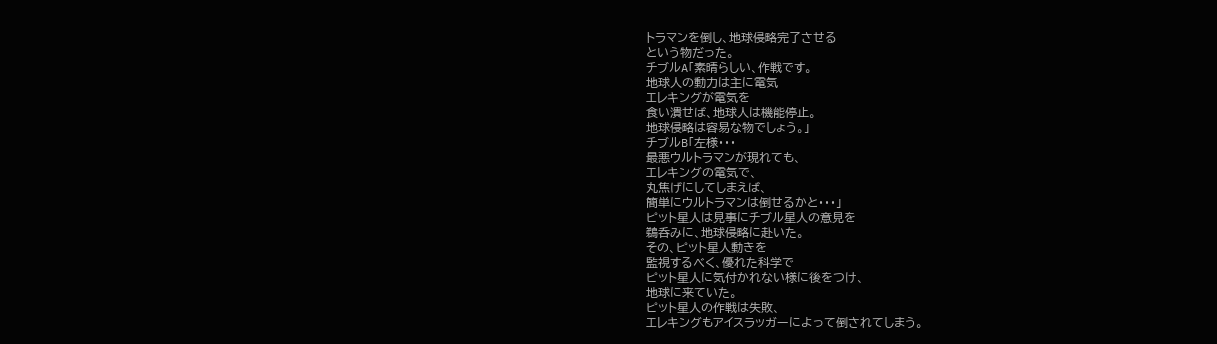トラマンを倒し、地球侵略完了させる
という物だった。
チブルA「素晴らしい、作戦です。
地球人の動力は主に電気
エレキングが電気を
食い潰せば、地球人は機能停止。
地球侵略は容易な物でしょう。」
チブルB「左様・・・
最悪ウルトラマンが現れても、
エレキングの電気で、
丸焦げにしてしまえば、
簡単にウルトラマンは倒せるかと・・・」
ピット星人は見事にチブル星人の意見を
鵜呑みに、地球侵略に赴いた。
その、ピット星人動きを
監視するべく、優れた科学で
ピット星人に気付かれない様に後をつけ、
地球に来ていた。
ピット星人の作戦は失敗、
エレキングもアイスラッガーによって倒されてしまう。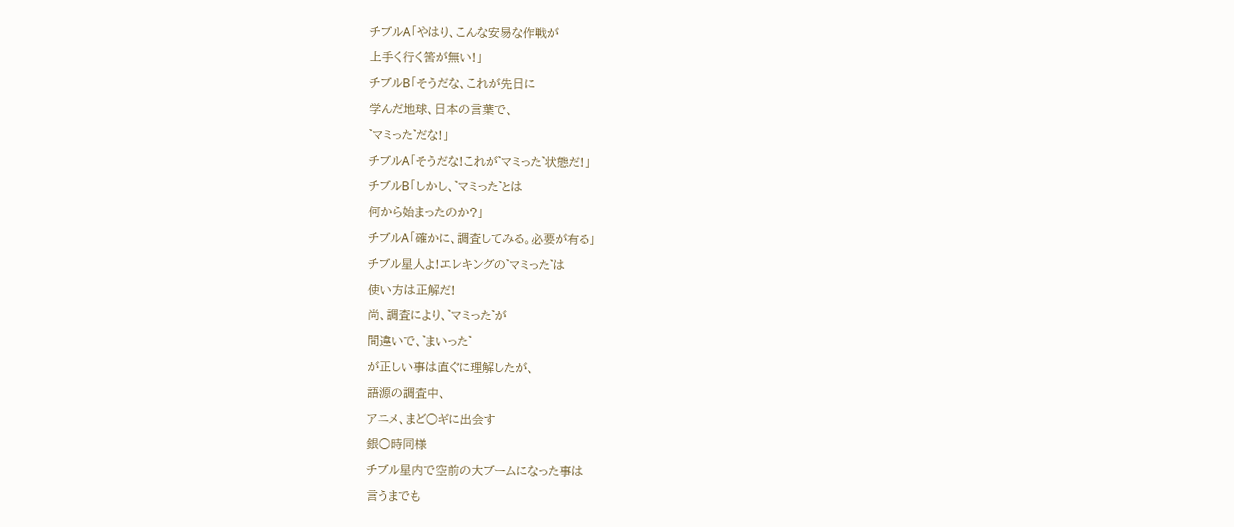チブルA「やはり、こんな安易な作戦が
上手く行く筈が無い!」
チブルB「そうだな、これが先日に
学んだ地球、日本の言葉で、
゛マミった゛だな!」
チブルA「そうだな!これが゛マミった゛状態だ!」
チブルB「しかし、゛マミった゛とは
何から始まったのか?」
チブルA「確かに、調査してみる。必要が有る」
チブル星人よ!エレキングの゛マミった゛は
使い方は正解だ!
尚、調査により、゛マミった゛が
間違いで、゛まいった゛
が正しい事は直ぐに理解したが、
語源の調査中、
アニメ、まど○ギに出会す
銀○時同様
チブル星内で空前の大ブームになった事は
言うまでも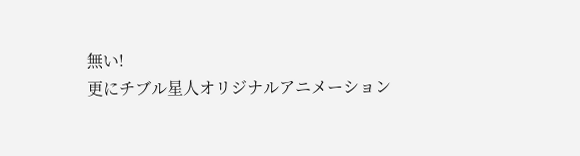無い!
更にチブル星人オリジナルアニメーション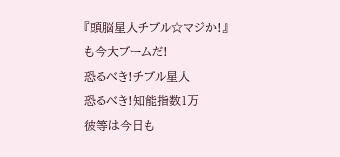『頭脳星人チブル☆マジか!』
も今大ブームだ!
恐るべき!チブル星人
恐るべき!知能指数1万
彼等は今日も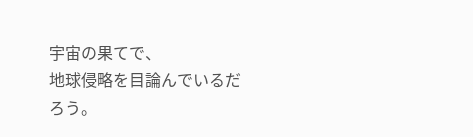宇宙の果てで、
地球侵略を目論んでいるだろう。